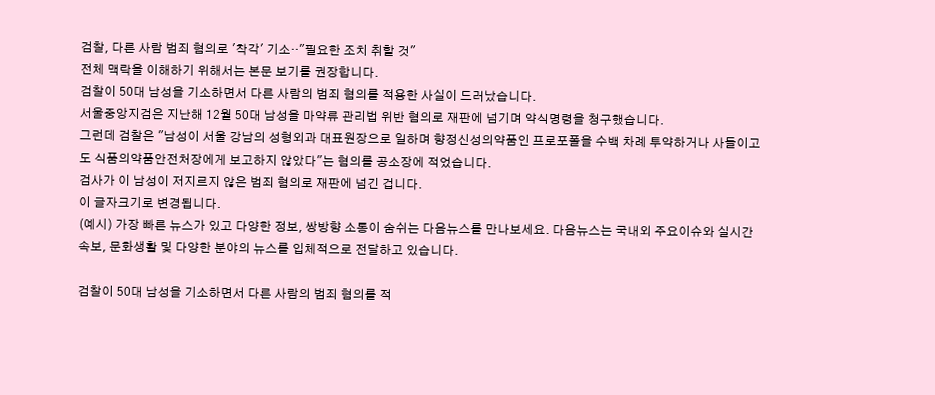검찰, 다른 사람 범죄 혐의로 '착각' 기소‥"필요한 조치 취할 것"
전체 맥락을 이해하기 위해서는 본문 보기를 권장합니다.
검찰이 50대 남성을 기소하면서 다른 사람의 범죄 혐의를 적용한 사실이 드러났습니다.
서울중앙지검은 지난해 12월 50대 남성을 마약류 관리법 위반 혐의로 재판에 넘기며 약식명령을 청구했습니다.
그런데 검찰은 "남성이 서울 강남의 성형외과 대표원장으로 일하며 향정신성의약품인 프로포폴을 수백 차례 투약하거나 사들이고도 식품의약품안전처장에게 보고하지 않았다"는 혐의를 공소장에 적었습니다.
검사가 이 남성이 저지르지 않은 범죄 혐의로 재판에 넘긴 겁니다.
이 글자크기로 변경됩니다.
(예시) 가장 빠른 뉴스가 있고 다양한 정보, 쌍방향 소통이 숨쉬는 다음뉴스를 만나보세요. 다음뉴스는 국내외 주요이슈와 실시간 속보, 문화생활 및 다양한 분야의 뉴스를 입체적으로 전달하고 있습니다.

검찰이 50대 남성을 기소하면서 다른 사람의 범죄 혐의를 적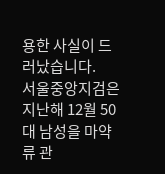용한 사실이 드러났습니다.
서울중앙지검은 지난해 12월 50대 남성을 마약류 관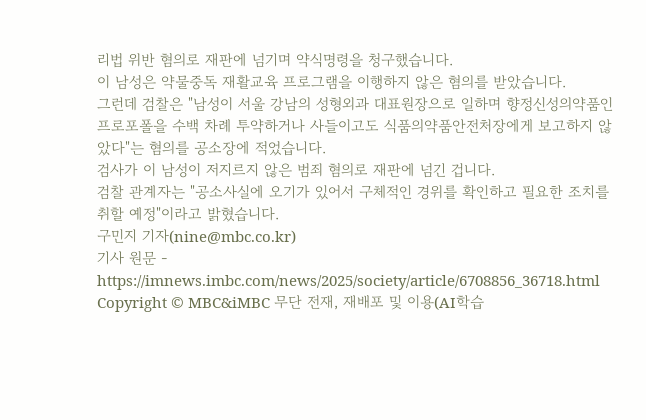리법 위반 혐의로 재판에 넘기며 약식명령을 청구했습니다.
이 남성은 약물중독 재활교육 프로그램을 이행하지 않은 혐의를 받았습니다.
그런데 검찰은 "남성이 서울 강남의 성형외과 대표원장으로 일하며 향정신성의약품인 프로포폴을 수백 차례 투약하거나 사들이고도 식품의약품안전처장에게 보고하지 않았다"는 혐의를 공소장에 적었습니다.
검사가 이 남성이 저지르지 않은 범죄 혐의로 재판에 넘긴 겁니다.
검찰 관계자는 "공소사실에 오기가 있어서 구체적인 경위를 확인하고 필요한 조치를 취할 예정"이라고 밝혔습니다.
구민지 기자(nine@mbc.co.kr)
기사 원문 - https://imnews.imbc.com/news/2025/society/article/6708856_36718.html
Copyright © MBC&iMBC 무단 전재, 재배포 및 이용(AI학습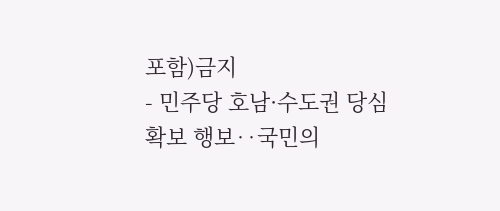포함)금지
- 민주당 호남·수도권 당심 확보 행보‥국민의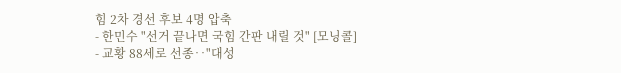힘 2차 경선 후보 4명 압축
- 한민수 "선거 끝나면 국힘 간판 내릴 것" [모닝콜]
- 교황 88세로 선종‥"대성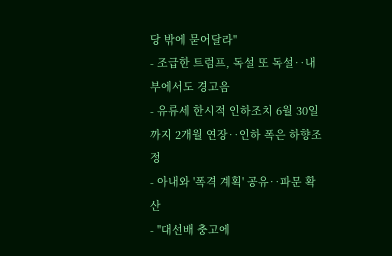당 밖에 묻어달라"
- 조급한 트럼프, 독설 또 독설‥내부에서도 경고음
- 유류세 한시적 인하조치 6월 30일까지 2개월 연장‥인하 폭은 하향조정
- 아내와 '폭격 계획' 공유‥파문 확산
- "대선배 충고에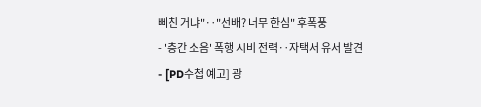삐친 거냐"‥"선배? 너무 한심" 후폭풍
- '층간 소음' 폭행 시비 전력‥자택서 유서 발견
- [PD수첩 예고] 광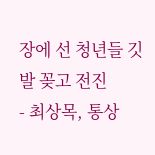장에 선 청년들 깃발 꽂고 전진
- 최상목, 통상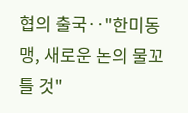협의 출국‥"한미동맹, 새로운 논의 물꼬 틀 것"